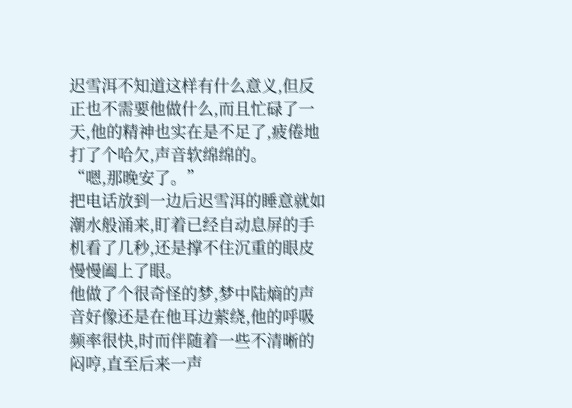迟雪洱不知道这样有什么意义,但反正也不需要他做什么,而且忙碌了一天,他的精神也实在是不足了,疲倦地打了个哈欠,声音软绵绵的。
“嗯,那晚安了。”
把电话放到一边后迟雪洱的睡意就如潮水般涌来,盯着已经自动息屏的手机看了几秒,还是撑不住沉重的眼皮慢慢阖上了眼。
他做了个很奇怪的梦,梦中陆熵的声音好像还是在他耳边萦绕,他的呼吸频率很快,时而伴随着一些不清晰的闷哼,直至后来一声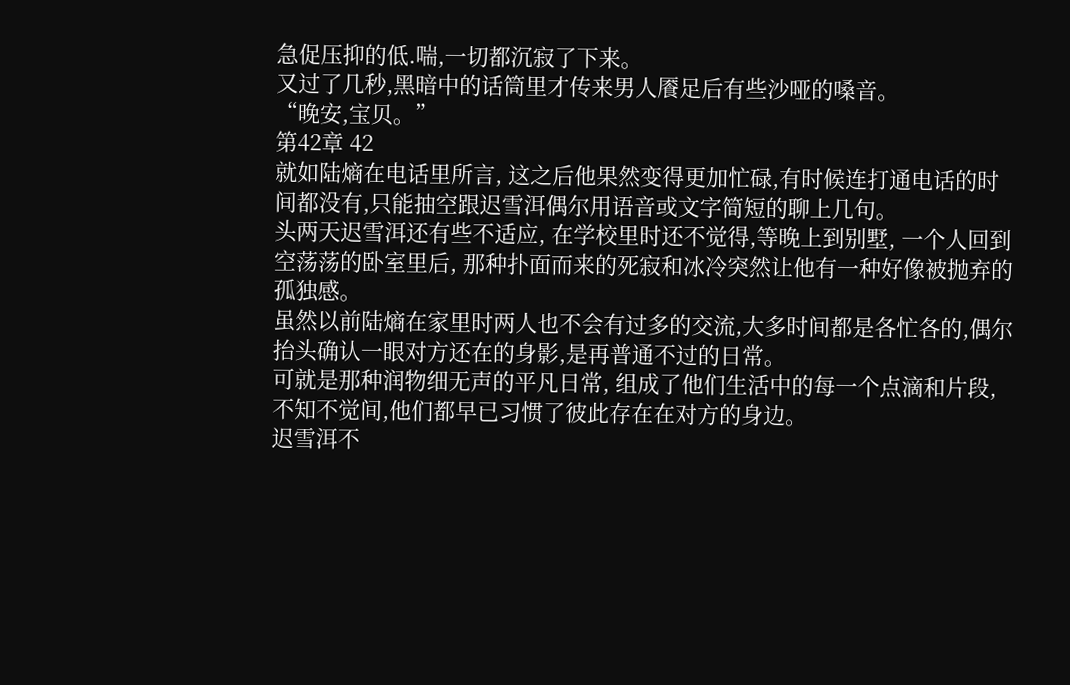急促压抑的低.喘,一切都沉寂了下来。
又过了几秒,黑暗中的话筒里才传来男人餍足后有些沙哑的嗓音。
“晚安,宝贝。”
第42章 42
就如陆熵在电话里所言, 这之后他果然变得更加忙碌,有时候连打通电话的时间都没有,只能抽空跟迟雪洱偶尔用语音或文字简短的聊上几句。
头两天迟雪洱还有些不适应, 在学校里时还不觉得,等晚上到别墅, 一个人回到空荡荡的卧室里后, 那种扑面而来的死寂和冰冷突然让他有一种好像被抛弃的孤独感。
虽然以前陆熵在家里时两人也不会有过多的交流,大多时间都是各忙各的,偶尔抬头确认一眼对方还在的身影,是再普通不过的日常。
可就是那种润物细无声的平凡日常, 组成了他们生活中的每一个点滴和片段,不知不觉间,他们都早已习惯了彼此存在在对方的身边。
迟雪洱不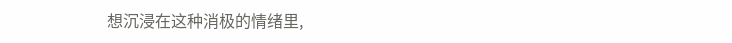想沉浸在这种消极的情绪里,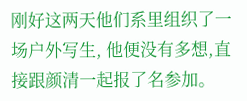刚好这两天他们系里组织了一场户外写生, 他便没有多想,直接跟颜清一起报了名参加。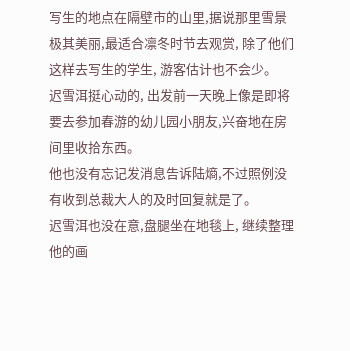写生的地点在隔壁市的山里,据说那里雪景极其美丽,最适合凛冬时节去观赏, 除了他们这样去写生的学生, 游客估计也不会少。
迟雪洱挺心动的, 出发前一天晚上像是即将要去参加春游的幼儿园小朋友,兴奋地在房间里收拾东西。
他也没有忘记发消息告诉陆熵,不过照例没有收到总裁大人的及时回复就是了。
迟雪洱也没在意,盘腿坐在地毯上, 继续整理他的画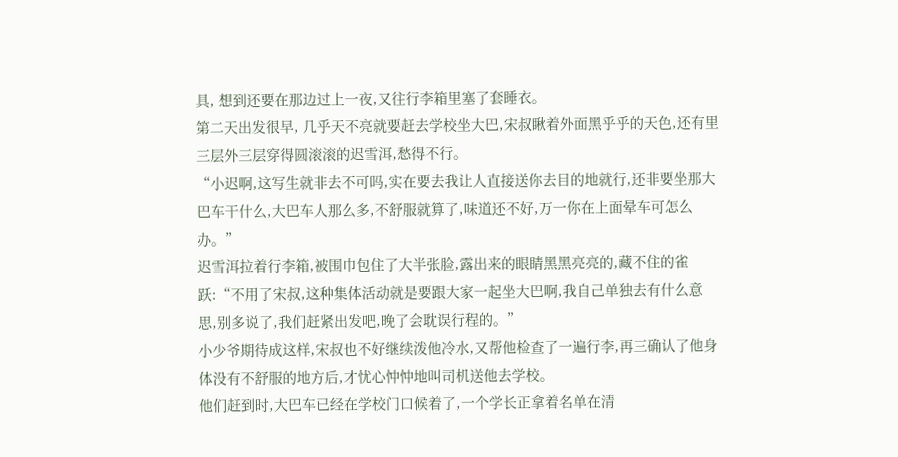具, 想到还要在那边过上一夜,又往行李箱里塞了套睡衣。
第二天出发很早, 几乎天不亮就要赶去学校坐大巴,宋叔瞅着外面黑乎乎的天色,还有里三层外三层穿得圆滚滚的迟雪洱,愁得不行。
“小迟啊,这写生就非去不可吗,实在要去我让人直接送你去目的地就行,还非要坐那大巴车干什么,大巴车人那么多,不舒服就算了,味道还不好,万一你在上面晕车可怎么办。”
迟雪洱拉着行李箱,被围巾包住了大半张脸,露出来的眼睛黑黑亮亮的,藏不住的雀跃:“不用了宋叔,这种集体活动就是要跟大家一起坐大巴啊,我自己单独去有什么意思,别多说了,我们赶紧出发吧,晚了会耽误行程的。”
小少爷期待成这样,宋叔也不好继续泼他冷水,又帮他检查了一遍行李,再三确认了他身体没有不舒服的地方后,才忧心忡忡地叫司机送他去学校。
他们赶到时,大巴车已经在学校门口候着了,一个学长正拿着名单在清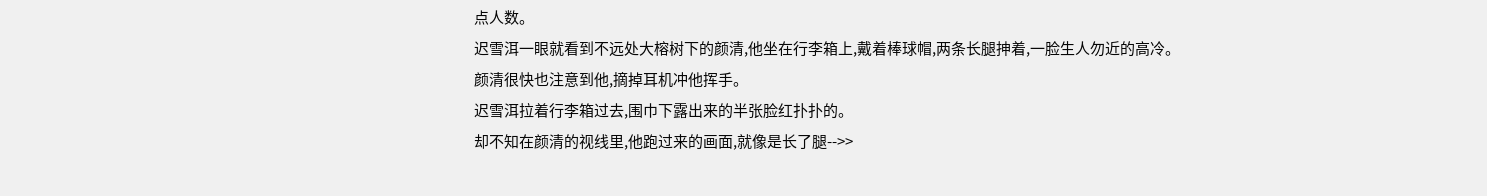点人数。
迟雪洱一眼就看到不远处大榕树下的颜清,他坐在行李箱上,戴着棒球帽,两条长腿抻着,一脸生人勿近的高冷。
颜清很快也注意到他,摘掉耳机冲他挥手。
迟雪洱拉着行李箱过去,围巾下露出来的半张脸红扑扑的。
却不知在颜清的视线里,他跑过来的画面,就像是长了腿-->>